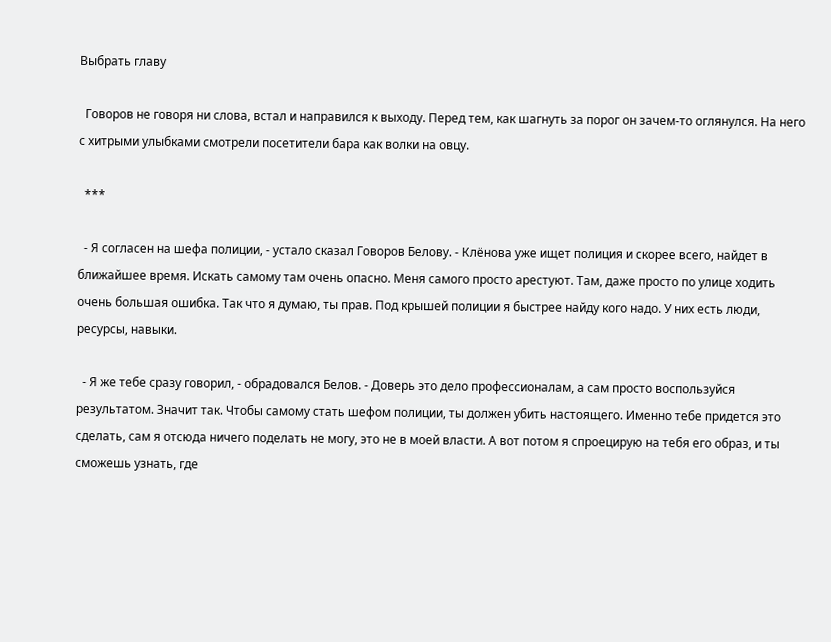Выбрать главу

  Говоров не говоря ни слова, встал и направился к выходу. Перед тем, как шагнуть за порог он зачем-то оглянулся. На него с хитрыми улыбками смотрели посетители бара как волки на овцу.

  ***

  - Я согласен на шефа полиции, - устало сказал Говоров Белову. - Клёнова уже ищет полиция и скорее всего, найдет в ближайшее время. Искать самому там очень опасно. Меня самого просто арестуют. Там, даже просто по улице ходить очень большая ошибка. Так что я думаю, ты прав. Под крышей полиции я быстрее найду кого надо. У них есть люди, ресурсы, навыки.

  - Я же тебе сразу говорил, - обрадовался Белов. - Доверь это дело профессионалам, а сам просто воспользуйся результатом. Значит так. Чтобы самому стать шефом полиции, ты должен убить настоящего. Именно тебе придется это сделать, сам я отсюда ничего поделать не могу, это не в моей власти. А вот потом я спроецирую на тебя его образ, и ты сможешь узнать, где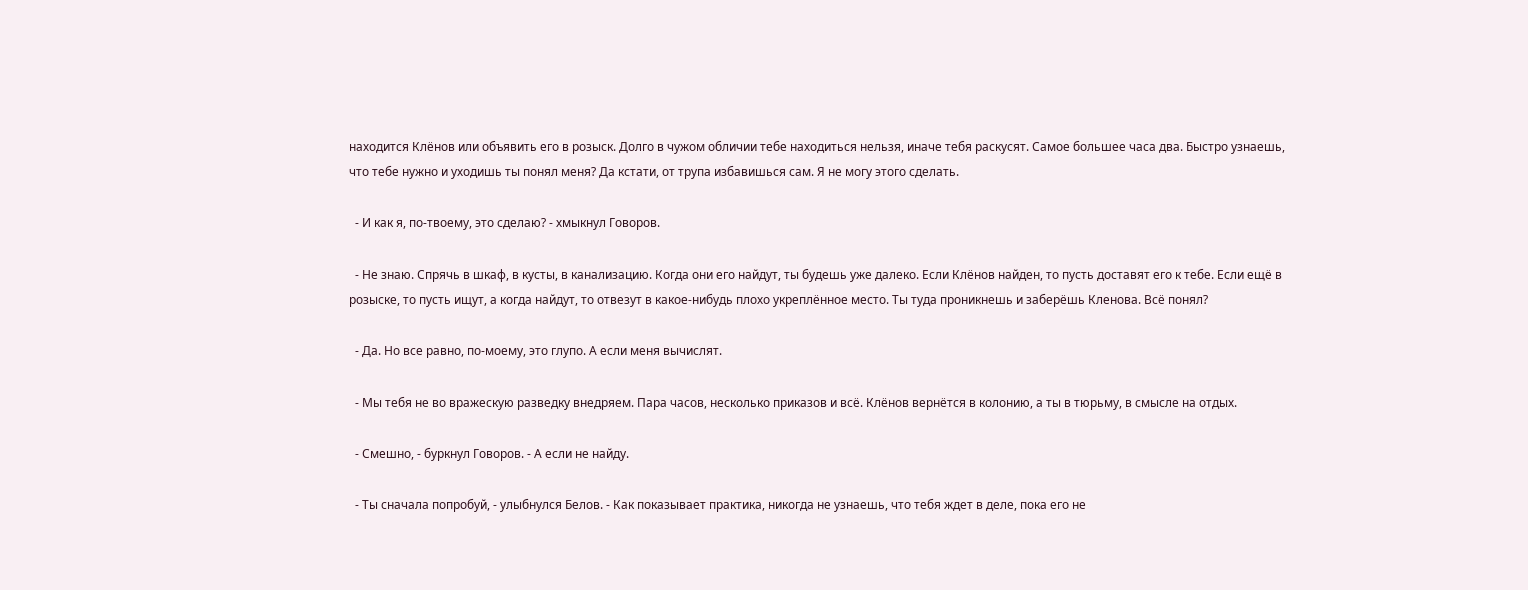находится Клёнов или объявить его в розыск. Долго в чужом обличии тебе находиться нельзя, иначе тебя раскусят. Самое большее часа два. Быстро узнаешь, что тебе нужно и уходишь ты понял меня? Да кстати, от трупа избавишься сам. Я не могу этого сделать.

  - И как я, по-твоему, это сделаю? - хмыкнул Говоров.

  - Не знаю. Спрячь в шкаф, в кусты, в канализацию. Когда они его найдут, ты будешь уже далеко. Если Клёнов найден, то пусть доставят его к тебе. Если ещё в розыске, то пусть ищут, а когда найдут, то отвезут в какое-нибудь плохо укреплённое место. Ты туда проникнешь и заберёшь Кленова. Всё понял?

  - Да. Но все равно, по-моему, это глупо. А если меня вычислят.

  - Мы тебя не во вражескую разведку внедряем. Пара часов, несколько приказов и всё. Клёнов вернётся в колонию, а ты в тюрьму, в смысле на отдых.

  - Смешно, - буркнул Говоров. - А если не найду.

  - Ты сначала попробуй, - улыбнулся Белов. - Как показывает практика, никогда не узнаешь, что тебя ждет в деле, пока его не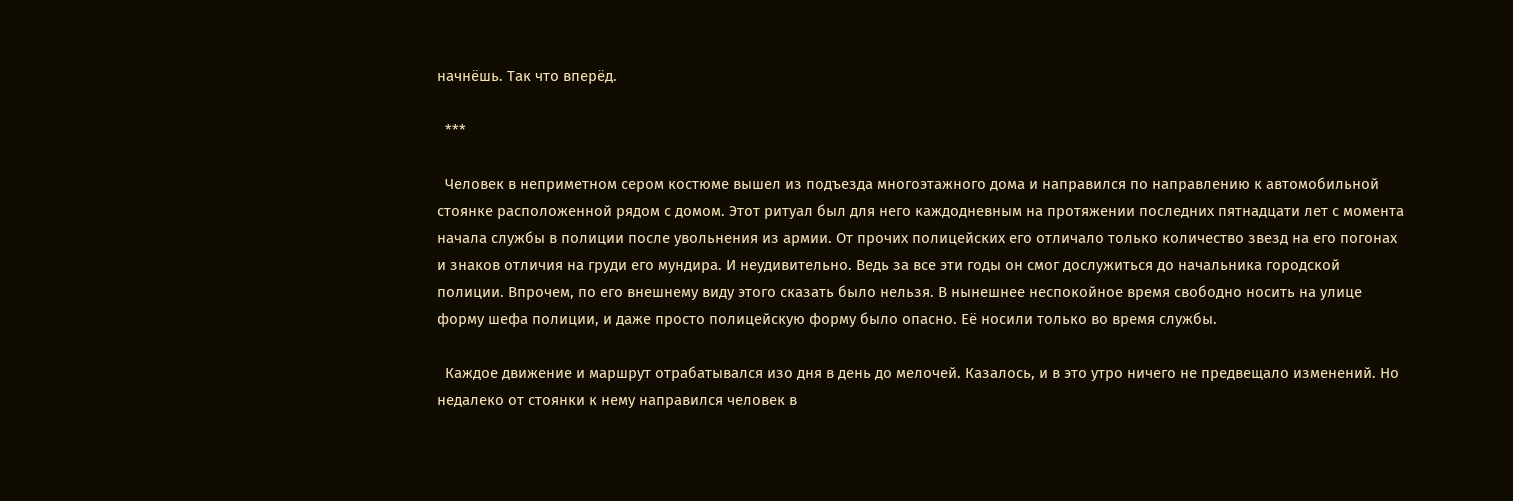начнёшь. Так что вперёд.

  ***

  Человек в неприметном сером костюме вышел из подъезда многоэтажного дома и направился по направлению к автомобильной стоянке расположенной рядом с домом. Этот ритуал был для него каждодневным на протяжении последних пятнадцати лет с момента начала службы в полиции после увольнения из армии. От прочих полицейских его отличало только количество звезд на его погонах и знаков отличия на груди его мундира. И неудивительно. Ведь за все эти годы он смог дослужиться до начальника городской полиции. Впрочем, по его внешнему виду этого сказать было нельзя. В нынешнее неспокойное время свободно носить на улице форму шефа полиции, и даже просто полицейскую форму было опасно. Её носили только во время службы.

  Каждое движение и маршрут отрабатывался изо дня в день до мелочей. Казалось, и в это утро ничего не предвещало изменений. Но недалеко от стоянки к нему направился человек в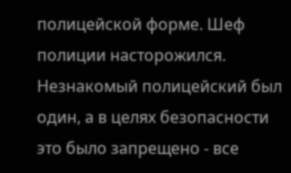полицейской форме. Шеф полиции насторожился. Незнакомый полицейский был один, а в целях безопасности это было запрещено - все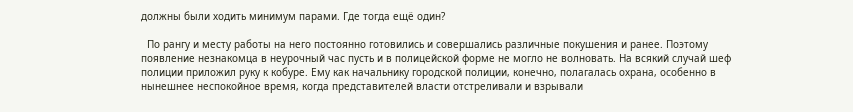должны были ходить минимум парами. Где тогда ещё один?

  По рангу и месту работы на него постоянно готовились и совершались различные покушения и ранее. Поэтому появление незнакомца в неурочный час пусть и в полицейской форме не могло не волновать. На всякий случай шеф полиции приложил руку к кобуре. Ему как начальнику городской полиции, конечно, полагалась охрана, особенно в нынешнее неспокойное время, когда представителей власти отстреливали и взрывали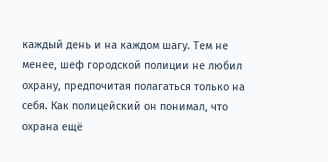каждый день и на каждом шагу. Тем не менее, шеф городской полиции не любил охрану, предпочитая полагаться только на себя. Как полицейский он понимал, что охрана ещё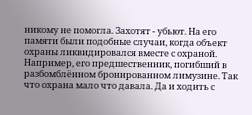никому не помогла. Захотят - убьют. На его памяти были подобные случаи, когда объект охраны ликвидировался вместе с охраной. Например, его предшественник, погибший в разбомблённом бронированном лимузине. Так что охрана мало что давала. Да и ходить с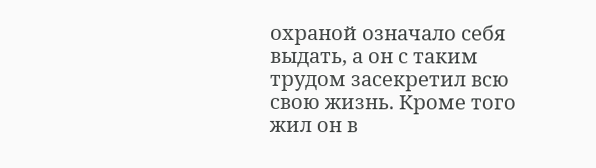охраной означало себя выдать, а он с таким трудом засекретил всю свою жизнь. Кроме того жил он в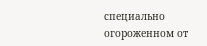специально огороженном от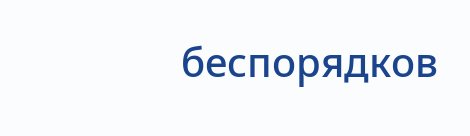беспорядков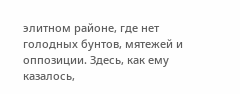элитном районе, где нет голодных бунтов, мятежей и оппозиции. Здесь, как ему казалось,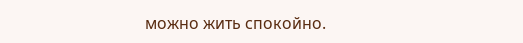можно жить спокойно.